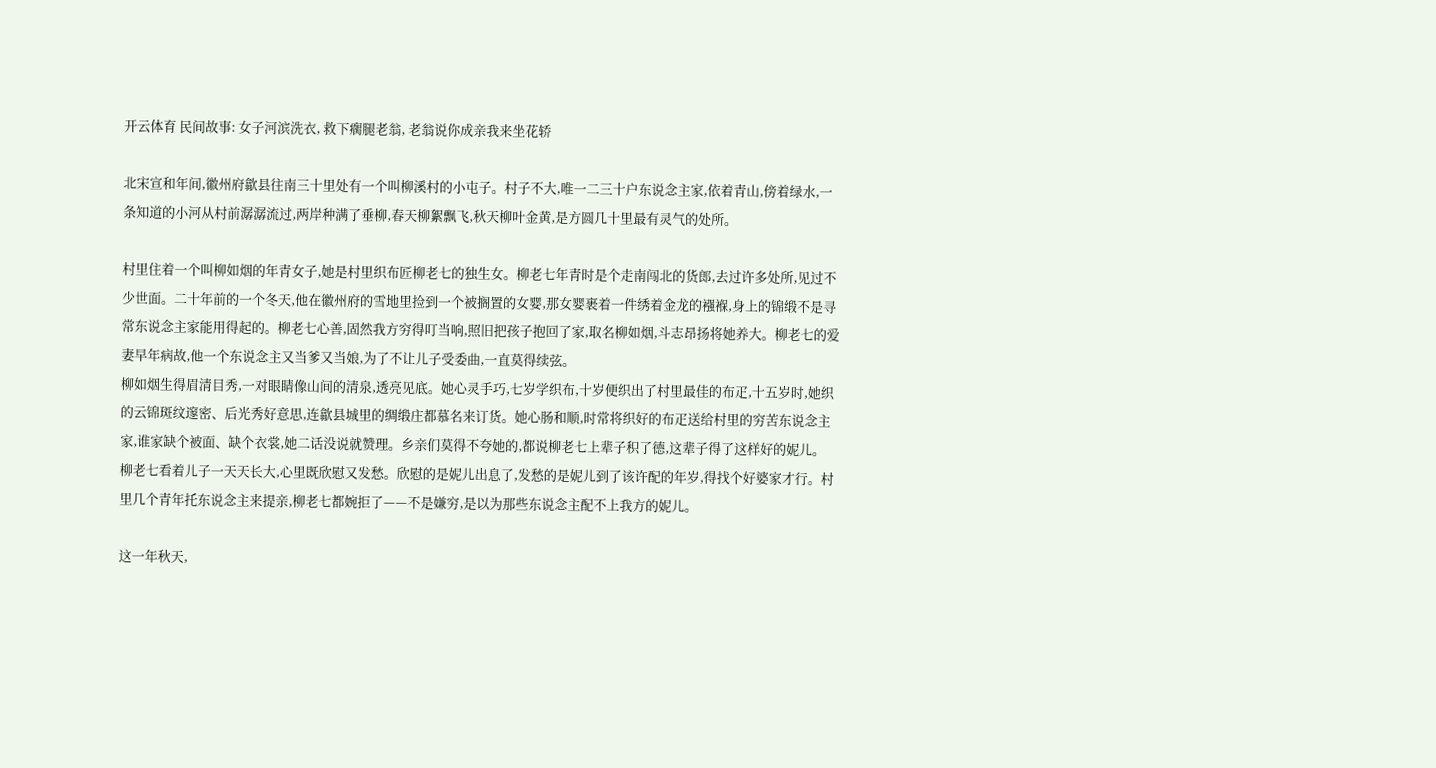开云体育 民间故事: 女子河滨洗衣, 救下瘸腿老翁, 老翁说你成亲我来坐花轿

北宋宣和年间,徽州府歙县往南三十里处有一个叫柳溪村的小屯子。村子不大,唯一二三十户东说念主家,依着青山,傍着绿水,一条知道的小河从村前潺潺流过,两岸种满了垂柳,春天柳絮飘飞,秋天柳叶金黄,是方圆几十里最有灵气的处所。

村里住着一个叫柳如烟的年青女子,她是村里织布匠柳老七的独生女。柳老七年青时是个走南闯北的货郎,去过许多处所,见过不少世面。二十年前的一个冬天,他在徽州府的雪地里捡到一个被搁置的女婴,那女婴裹着一件绣着金龙的襁褓,身上的锦缎不是寻常东说念主家能用得起的。柳老七心善,固然我方穷得叮当响,照旧把孩子抱回了家,取名柳如烟,斗志昂扬将她养大。柳老七的爱妻早年病故,他一个东说念主又当爹又当娘,为了不让儿子受委曲,一直莫得续弦。
柳如烟生得眉清目秀,一对眼睛像山间的清泉,透亮见底。她心灵手巧,七岁学织布,十岁便织出了村里最佳的布疋,十五岁时,她织的云锦斑纹邃密、后光秀好意思,连歙县城里的绸缎庄都慕名来订货。她心肠和顺,时常将织好的布疋送给村里的穷苦东说念主家,谁家缺个被面、缺个衣裳,她二话没说就赞理。乡亲们莫得不夸她的,都说柳老七上辈子积了德,这辈子得了这样好的妮儿。
柳老七看着儿子一天天长大,心里既欣慰又发愁。欣慰的是妮儿出息了,发愁的是妮儿到了该许配的年岁,得找个好婆家才行。村里几个青年托东说念主来提亲,柳老七都婉拒了——不是嫌穷,是以为那些东说念主配不上我方的妮儿。

这一年秋天,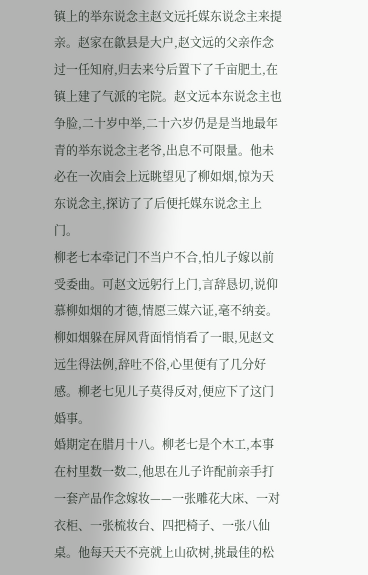镇上的举东说念主赵文远托媒东说念主来提亲。赵家在歙县是大户,赵文远的父亲作念过一任知府,归去来兮后置下了千亩肥土,在镇上建了气派的宅院。赵文远本东说念主也争脸,二十岁中举,二十六岁仍是是当地最年青的举东说念主老爷,出息不可限量。他未必在一次庙会上远眺望见了柳如烟,惊为天东说念主,探访了了后便托媒东说念主上门。
柳老七本牵记门不当户不合,怕儿子嫁以前受委曲。可赵文远躬行上门,言辞恳切,说仰慕柳如烟的才德,情愿三媒六证,毫不纳妾。柳如烟躲在屏风背面悄悄看了一眼,见赵文远生得法例,辞吐不俗,心里便有了几分好感。柳老七见儿子莫得反对,便应下了这门婚事。
婚期定在腊月十八。柳老七是个木工,本事在村里数一数二,他思在儿子许配前亲手打一套产品作念嫁妆——一张雕花大床、一对衣柜、一张梳妆台、四把椅子、一张八仙桌。他每天天不亮就上山砍树,挑最佳的松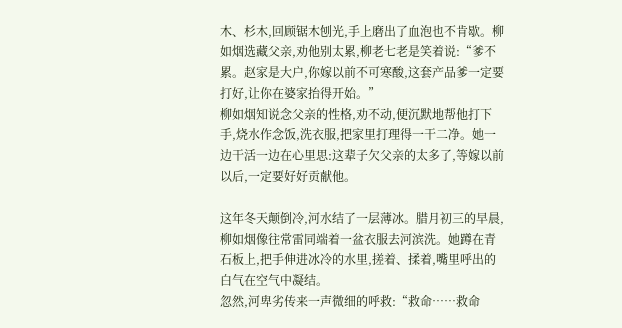木、杉木,回顾锯木刨光,手上磨出了血泡也不肯歇。柳如烟选藏父亲,劝他别太累,柳老七老是笑着说:“爹不累。赵家是大户,你嫁以前不可寒酸,这套产品爹一定要打好,让你在婆家抬得开始。”
柳如烟知说念父亲的性格,劝不动,便沉默地帮他打下手,烧水作念饭,洗衣服,把家里打理得一干二净。她一边干活一边在心里思:这辈子欠父亲的太多了,等嫁以前以后,一定要好好贡献他。

这年冬天颠倒冷,河水结了一层薄冰。腊月初三的早晨,柳如烟像往常雷同端着一盆衣服去河滨洗。她蹲在青石板上,把手伸进冰冷的水里,搓着、揉着,嘴里呼出的白气在空气中凝结。
忽然,河卑劣传来一声微细的呼救:“救命……救命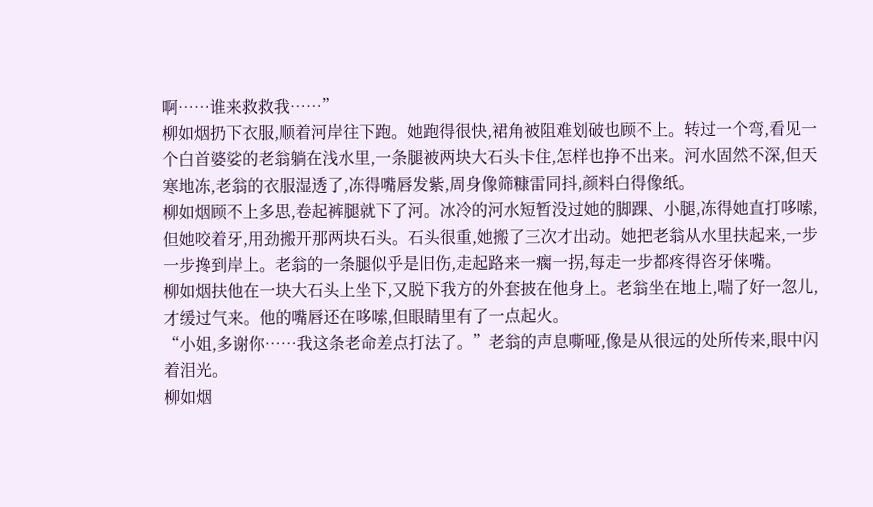啊……谁来救救我……”
柳如烟扔下衣服,顺着河岸往下跑。她跑得很快,裙角被阻难划破也顾不上。转过一个弯,看见一个白首婆娑的老翁躺在浅水里,一条腿被两块大石头卡住,怎样也挣不出来。河水固然不深,但天寒地冻,老翁的衣服湿透了,冻得嘴唇发紫,周身像筛糠雷同抖,颜料白得像纸。
柳如烟顾不上多思,卷起裤腿就下了河。冰冷的河水短暂没过她的脚踝、小腿,冻得她直打哆嗦,但她咬着牙,用劲搬开那两块石头。石头很重,她搬了三次才出动。她把老翁从水里扶起来,一步一步搀到岸上。老翁的一条腿似乎是旧伤,走起路来一瘸一拐,每走一步都疼得咨牙俫嘴。
柳如烟扶他在一块大石头上坐下,又脱下我方的外套披在他身上。老翁坐在地上,喘了好一忽儿,才缓过气来。他的嘴唇还在哆嗦,但眼睛里有了一点起火。
“小姐,多谢你……我这条老命差点打法了。”老翁的声息嘶哑,像是从很远的处所传来,眼中闪着泪光。
柳如烟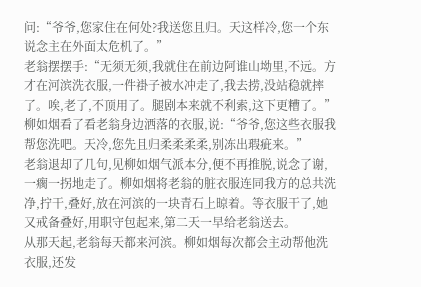问:“爷爷,您家住在何处?我送您且归。天这样冷,您一个东说念主在外面太危机了。”
老翁摆摆手:“无须无须,我就住在前边阿谁山坳里,不远。方才在河滨洗衣服,一件褂子被水冲走了,我去捞,没站稳就摔了。唉,老了,不顶用了。腿剧本来就不利索,这下更糟了。”
柳如烟看了看老翁身边洒落的衣服,说:“爷爷,您这些衣服我帮您洗吧。天冷,您先且归柔柔柔柔,别冻出瑕疵来。”
老翁退却了几句,见柳如烟气派本分,便不再推脱,说念了谢,一瘸一拐地走了。柳如烟将老翁的脏衣服连同我方的总共洗净,拧干,叠好,放在河滨的一块青石上晾着。等衣服干了,她又戒备叠好,用职守包起来,第二天一早给老翁送去。
从那天起,老翁每天都来河滨。柳如烟每次都会主动帮他洗衣服,还发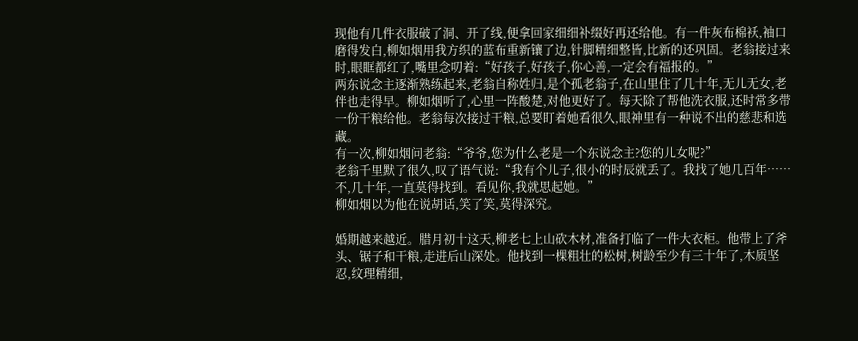现他有几件衣服破了洞、开了线,便拿回家细细补缀好再还给他。有一件灰布棉袄,袖口磨得发白,柳如烟用我方织的蓝布重新镶了边,针脚精细整皆,比新的还巩固。老翁接过来时,眼眶都红了,嘴里念叨着:“好孩子,好孩子,你心善,一定会有福报的。”
两东说念主逐渐熟练起来,老翁自称姓归,是个孤老翁子,在山里住了几十年,无儿无女,老伴也走得早。柳如烟听了,心里一阵酸楚,对他更好了。每天除了帮他洗衣服,还时常多带一份干粮给他。老翁每次接过干粮,总要盯着她看很久,眼神里有一种说不出的慈悲和选藏。
有一次,柳如烟问老翁:“爷爷,您为什么老是一个东说念主?您的儿女呢?”
老翁千里默了很久,叹了语气说:“我有个儿子,很小的时辰就丢了。我找了她几百年……不,几十年,一直莫得找到。看见你,我就思起她。”
柳如烟以为他在说胡话,笑了笑,莫得深究。

婚期越来越近。腊月初十这天,柳老七上山砍木材,准备打临了一件大衣柜。他带上了斧头、锯子和干粮,走进后山深处。他找到一棵粗壮的松树,树龄至少有三十年了,木质坚忍,纹理精细,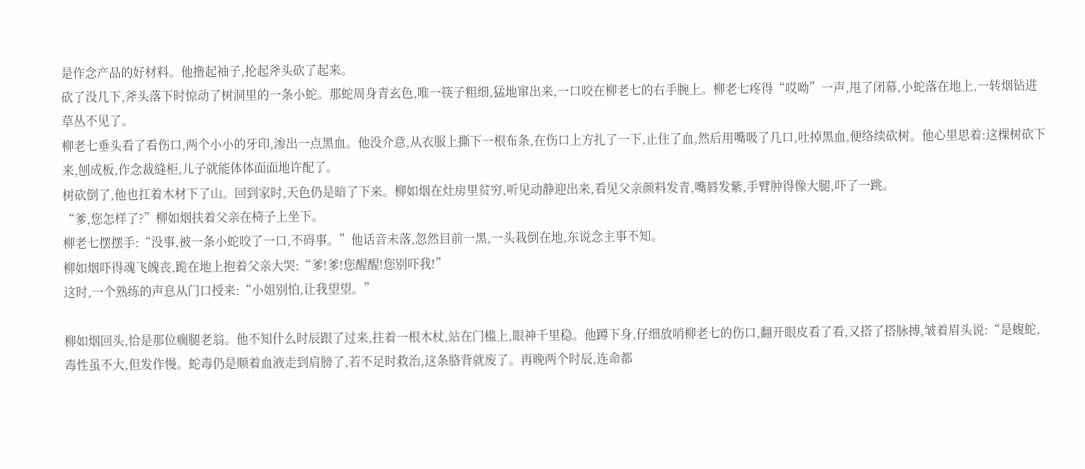是作念产品的好材料。他撸起袖子,抡起斧头砍了起来。
砍了没几下,斧头落下时惊动了树洞里的一条小蛇。那蛇周身青玄色,唯一筷子粗细,猛地窜出来,一口咬在柳老七的右手腕上。柳老七疼得“哎呦”一声,甩了闭幕,小蛇落在地上,一转烟钻进草丛不见了。
柳老七垂头看了看伤口,两个小小的牙印,渗出一点黑血。他没介意,从衣服上撕下一根布条,在伤口上方扎了一下,止住了血,然后用嘴吸了几口,吐掉黑血,便络续砍树。他心里思着:这棵树砍下来,刨成板,作念裁缝柜,儿子就能体体面面地许配了。
树砍倒了,他也扛着木材下了山。回到家时,天色仍是暗了下来。柳如烟在灶房里贫穷,听见动静迎出来,看见父亲颜料发青,嘴唇发紫,手臂肿得像大腿,吓了一跳。
“爹,您怎样了?”柳如烟扶着父亲在椅子上坐下。
柳老七摆摆手:“没事,被一条小蛇咬了一口,不碍事。”他话音未落,忽然目前一黑,一头栽倒在地,东说念主事不知。
柳如烟吓得魂飞魄丧,跪在地上抱着父亲大哭:“爹!爹!您醒醒!您别吓我!”
这时,一个熟练的声息从门口授来:“小姐别怕,让我望望。”

柳如烟回头,恰是那位瘸腿老翁。他不知什么时辰跟了过来,拄着一根木杖,站在门槛上,眼神千里稳。他蹲下身,仔细放哨柳老七的伤口,翻开眼皮看了看,又搭了搭脉搏,皱着眉头说:“是蝮蛇,毒性虽不大,但发作慢。蛇毒仍是顺着血液走到肩膀了,若不足时救治,这条胳背就废了。再晚两个时辰,连命都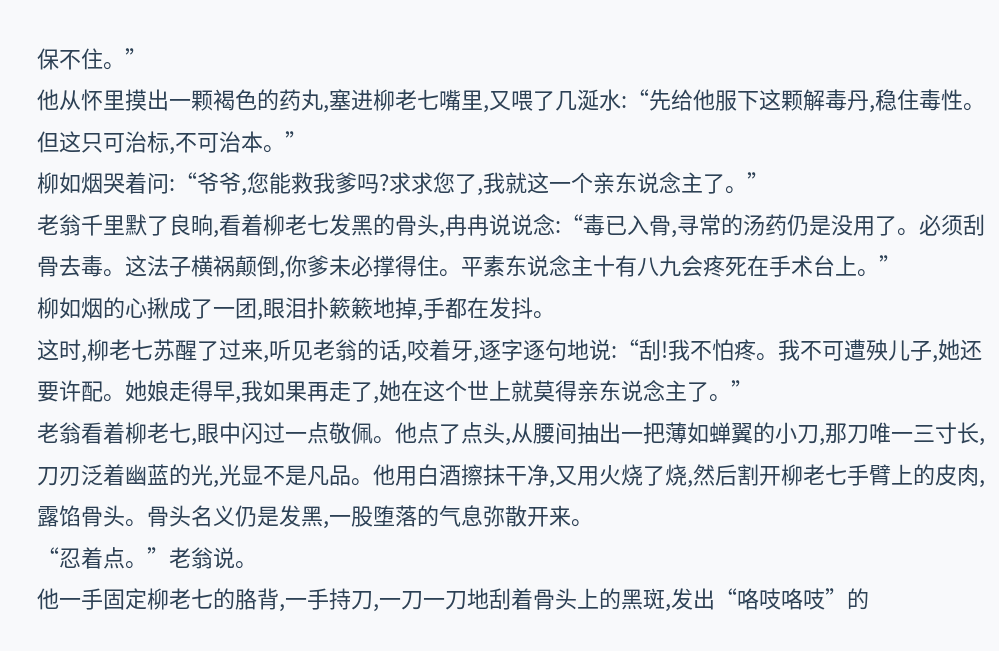保不住。”
他从怀里摸出一颗褐色的药丸,塞进柳老七嘴里,又喂了几涎水:“先给他服下这颗解毒丹,稳住毒性。但这只可治标,不可治本。”
柳如烟哭着问:“爷爷,您能救我爹吗?求求您了,我就这一个亲东说念主了。”
老翁千里默了良晌,看着柳老七发黑的骨头,冉冉说说念:“毒已入骨,寻常的汤药仍是没用了。必须刮骨去毒。这法子横祸颠倒,你爹未必撑得住。平素东说念主十有八九会疼死在手术台上。”
柳如烟的心揪成了一团,眼泪扑簌簌地掉,手都在发抖。
这时,柳老七苏醒了过来,听见老翁的话,咬着牙,逐字逐句地说:“刮!我不怕疼。我不可遭殃儿子,她还要许配。她娘走得早,我如果再走了,她在这个世上就莫得亲东说念主了。”
老翁看着柳老七,眼中闪过一点敬佩。他点了点头,从腰间抽出一把薄如蝉翼的小刀,那刀唯一三寸长,刀刃泛着幽蓝的光,光显不是凡品。他用白酒擦抹干净,又用火烧了烧,然后割开柳老七手臂上的皮肉,露馅骨头。骨头名义仍是发黑,一股堕落的气息弥散开来。
“忍着点。”老翁说。
他一手固定柳老七的胳背,一手持刀,一刀一刀地刮着骨头上的黑斑,发出“咯吱咯吱”的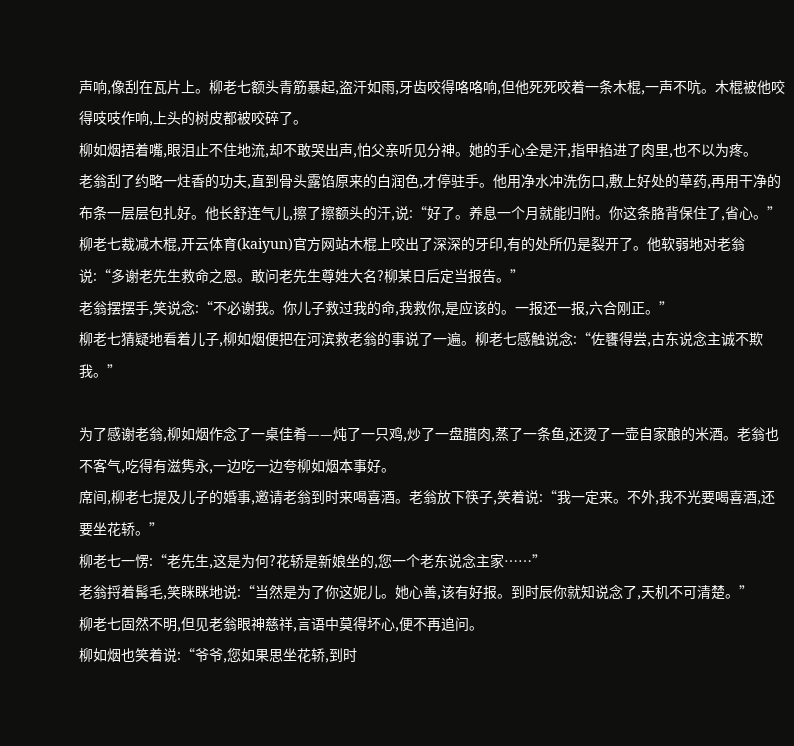声响,像刮在瓦片上。柳老七额头青筋暴起,盗汗如雨,牙齿咬得咯咯响,但他死死咬着一条木棍,一声不吭。木棍被他咬得吱吱作响,上头的树皮都被咬碎了。
柳如烟捂着嘴,眼泪止不住地流,却不敢哭出声,怕父亲听见分神。她的手心全是汗,指甲掐进了肉里,也不以为疼。
老翁刮了约略一炷香的功夫,直到骨头露馅原来的白润色,才停驻手。他用净水冲洗伤口,敷上好处的草药,再用干净的布条一层层包扎好。他长舒连气儿,擦了擦额头的汗,说:“好了。养息一个月就能归附。你这条胳背保住了,省心。”
柳老七裁减木棍,开云体育(kaiyun)官方网站木棍上咬出了深深的牙印,有的处所仍是裂开了。他软弱地对老翁说:“多谢老先生救命之恩。敢问老先生尊姓大名?柳某日后定当报告。”
老翁摆摆手,笑说念:“不必谢我。你儿子救过我的命,我救你,是应该的。一报还一报,六合刚正。”
柳老七猜疑地看着儿子,柳如烟便把在河滨救老翁的事说了一遍。柳老七感触说念:“佐饔得尝,古东说念主诚不欺我。”

为了感谢老翁,柳如烟作念了一桌佳肴——炖了一只鸡,炒了一盘腊肉,蒸了一条鱼,还烫了一壶自家酿的米酒。老翁也不客气,吃得有滋隽永,一边吃一边夸柳如烟本事好。
席间,柳老七提及儿子的婚事,邀请老翁到时来喝喜酒。老翁放下筷子,笑着说:“我一定来。不外,我不光要喝喜酒,还要坐花轿。”
柳老七一愣:“老先生,这是为何?花轿是新娘坐的,您一个老东说念主家……”
老翁捋着髯毛,笑眯眯地说:“当然是为了你这妮儿。她心善,该有好报。到时辰你就知说念了,天机不可清楚。”
柳老七固然不明,但见老翁眼神慈祥,言语中莫得坏心,便不再追问。
柳如烟也笑着说:“爷爷,您如果思坐花轿,到时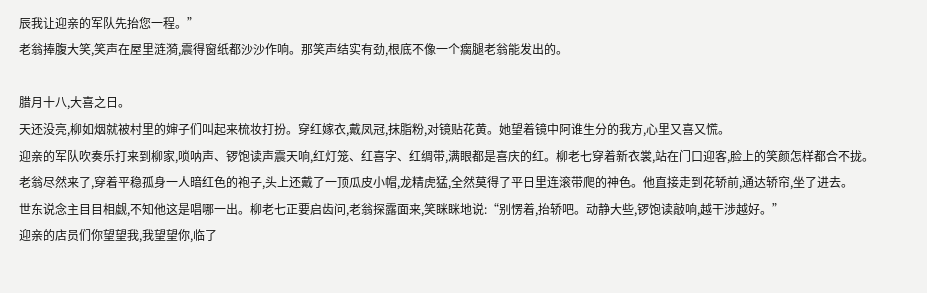辰我让迎亲的军队先抬您一程。”
老翁捧腹大笑,笑声在屋里涟漪,震得窗纸都沙沙作响。那笑声结实有劲,根底不像一个瘸腿老翁能发出的。

腊月十八,大喜之日。
天还没亮,柳如烟就被村里的婶子们叫起来梳妆打扮。穿红嫁衣,戴凤冠,抹脂粉,对镜贴花黄。她望着镜中阿谁生分的我方,心里又喜又慌。
迎亲的军队吹奏乐打来到柳家,唢呐声、锣饱读声震天响,红灯笼、红喜字、红绸带,满眼都是喜庆的红。柳老七穿着新衣裳,站在门口迎客,脸上的笑颜怎样都合不拢。
老翁尽然来了,穿着平稳孤身一人暗红色的袍子,头上还戴了一顶瓜皮小帽,龙精虎猛,全然莫得了平日里连滚带爬的神色。他直接走到花轿前,通达轿帘,坐了进去。
世东说念主目目相觑,不知他这是唱哪一出。柳老七正要启齿问,老翁探露面来,笑眯眯地说:“别愣着,抬轿吧。动静大些,锣饱读敲响,越干涉越好。”
迎亲的店员们你望望我,我望望你,临了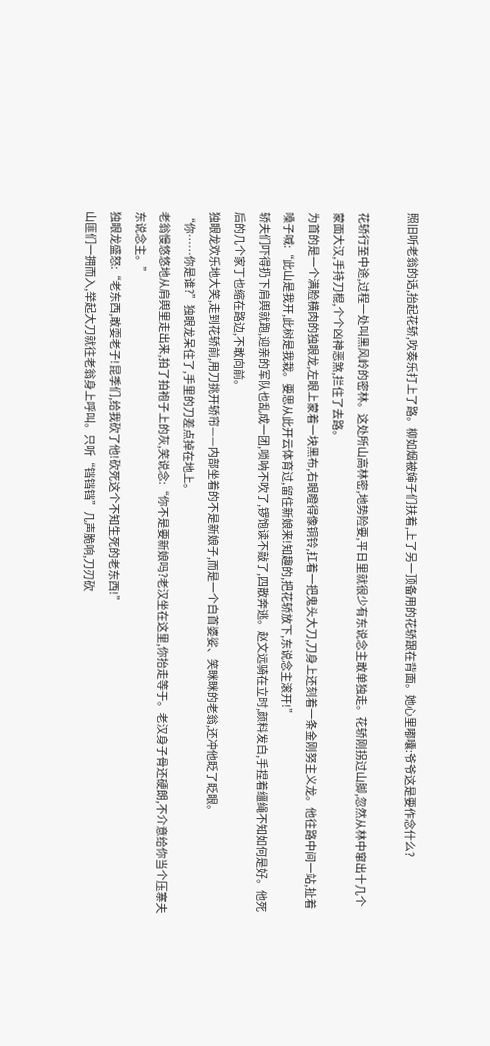照旧听老翁的话,抬起花轿,吹奏乐打上了路。柳如烟被婶子们扶着,上了另一顶备用的花轿跟在背面。她心里嘟囔:爷爷这是要作念什么?

花轿行至中途,过程一处叫黑风岭的密林。这处所山高林密,地势险要,平日里就很少有东说念主敢单独走。花轿刚拐过山脚,忽然从林中窜出十几个蒙面大汉,手持刀棍,个个凶神恶煞,拦住了去路。
为首的是一个满脸横肉的独眼龙,左眼上蒙着一块黑布,右眼瞪得像铜铃,扛着一把鬼头大刀,刀身上还刻着一条金刚努主义龙。他往路中间一站,扯着嗓子喊:“此山是我开,此树是我栽。要思从此开云体育过,留住新娘来!知趣的,把花轿放下,东说念主滚开!”
轿夫们吓得扔下肩舆就跑,迎亲的军队也乱成一团,唢呐不吹了,锣饱读不敲了,四散奔逃。赵文远骑在立时,颜料发白,手捏着缰绳不知如何是好。他死后的几个家丁也缩在路边,不敢向前。
独眼龙欢乐地大笑,走到花轿前,用刀挑开轿帘——内部坐着的不是新娘子,而是一个白首婆娑、笑眯眯的老翁,还冲他眨了眨眼。
“你……你是谁?”独眼龙呆住了,手里的刀差点掉在地上。
老翁慢悠悠地从肩舆里走出来,拍了拍袍子上的灰,笑说念:“你不是要新娘吗?老汉坐在这里,你抬走等于。老汉身子骨还硬朗,不介意给你当个压寨夫东说念主。”
独眼龙盛怒:“老东西,敢耍老子!昆季们,给我砍了他!砍死这个不知生死的老东西!”
山匪们一拥而入,举起大刀就往老翁身上呼叫。只听“铛铛铛”几声脆响,刀刃砍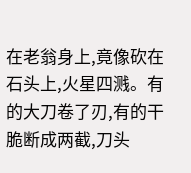在老翁身上,竟像砍在石头上,火星四溅。有的大刀卷了刃,有的干脆断成两截,刀头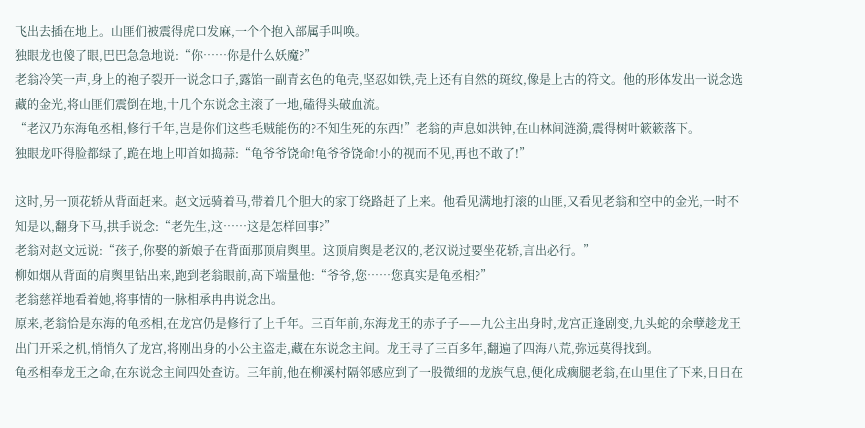飞出去插在地上。山匪们被震得虎口发麻,一个个抱入部属手叫唤。
独眼龙也傻了眼,巴巴急急地说:“你……你是什么妖魔?”
老翁冷笑一声,身上的袍子裂开一说念口子,露馅一副青玄色的龟壳,坚忍如铁,壳上还有自然的斑纹,像是上古的符文。他的形体发出一说念选藏的金光,将山匪们震倒在地,十几个东说念主滚了一地,磕得头破血流。
“老汉乃东海龟丞相,修行千年,岂是你们这些毛贼能伤的?不知生死的东西!”老翁的声息如洪钟,在山林间涟漪,震得树叶簌簌落下。
独眼龙吓得脸都绿了,跪在地上叩首如捣蒜:“龟爷爷饶命!龟爷爷饶命!小的视而不见,再也不敢了!”

这时,另一顶花轿从背面赶来。赵文远骑着马,带着几个胆大的家丁绕路赶了上来。他看见满地打滚的山匪,又看见老翁和空中的金光,一时不知是以,翻身下马,拱手说念:“老先生,这……这是怎样回事?”
老翁对赵文远说:“孩子,你娶的新娘子在背面那顶肩舆里。这顶肩舆是老汉的,老汉说过要坐花轿,言出必行。”
柳如烟从背面的肩舆里钻出来,跑到老翁眼前,高下端量他:“爷爷,您……您真实是龟丞相?”
老翁慈祥地看着她,将事情的一脉相承冉冉说念出。
原来,老翁恰是东海的龟丞相,在龙宫仍是修行了上千年。三百年前,东海龙王的赤子子——九公主出身时,龙宫正逢剧变,九头蛇的余孽趁龙王出门开采之机,悄悄久了龙宫,将刚出身的小公主盗走,藏在东说念主间。龙王寻了三百多年,翻遍了四海八荒,弥远莫得找到。
龟丞相奉龙王之命,在东说念主间四处查访。三年前,他在柳溪村隔邻感应到了一股微细的龙族气息,便化成瘸腿老翁,在山里住了下来,日日在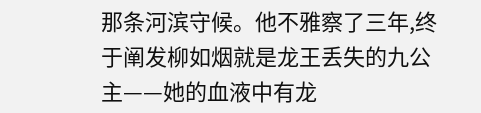那条河滨守候。他不雅察了三年,终于阐发柳如烟就是龙王丢失的九公主——她的血液中有龙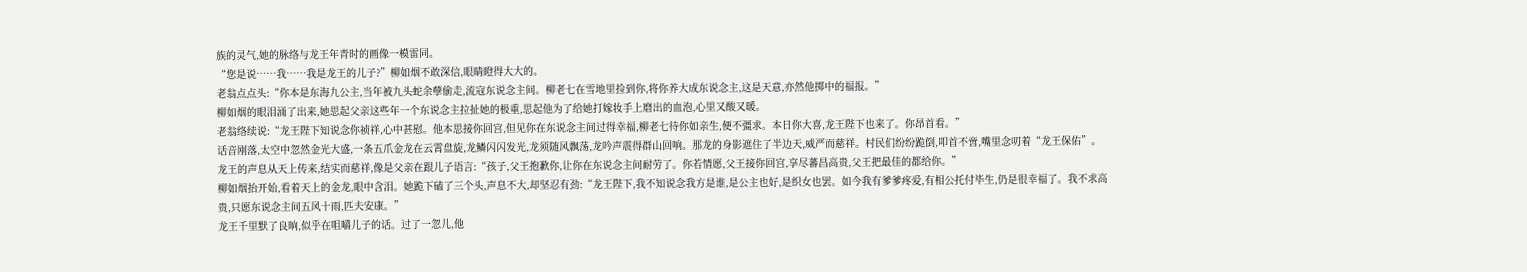族的灵气,她的脉络与龙王年青时的画像一模雷同。
“您是说……我……我是龙王的儿子?”柳如烟不敢深信,眼睛瞪得大大的。
老翁点点头:“你本是东海九公主,当年被九头蛇余孽偷走,流寇东说念主间。柳老七在雪地里捡到你,将你养大成东说念主,这是天意,亦然他掷中的福报。”
柳如烟的眼泪涌了出来,她思起父亲这些年一个东说念主拉扯她的极重,思起他为了给她打嫁妆手上磨出的血泡,心里又酸又暖。
老翁络续说:“龙王陛下知说念你祯祥,心中甚慰。他本思接你回宫,但见你在东说念主间过得幸福,柳老七待你如亲生,便不彊求。本日你大喜,龙王陛下也来了。你昂首看。”
话音刚落,太空中忽然金光大盛,一条五爪金龙在云霄盘旋,龙鳞闪闪发光,龙须随风飘荡,龙吟声震得群山回响。那龙的身影遮住了半边天,威严而慈祥。村民们纷纷跪倒,叩首不啻,嘴里念叨着“龙王保佑”。
龙王的声息从天上传来,结实而慈祥,像是父亲在跟儿子语言:“孩子,父王抱歉你,让你在东说念主间耐劳了。你若情愿,父王接你回宫,享尽蕃昌高贵,父王把最佳的都给你。”
柳如烟抬开始,看着天上的金龙,眼中含泪。她跪下磕了三个头,声息不大,却坚忍有劲:“龙王陛下,我不知说念我方是谁,是公主也好,是织女也罢。如今我有爹爹疼爱,有相公托付毕生,仍是很幸福了。我不求高贵,只愿东说念主间五风十雨,匹夫安康。”
龙王千里默了良晌,似乎在咀嚼儿子的话。过了一忽儿,他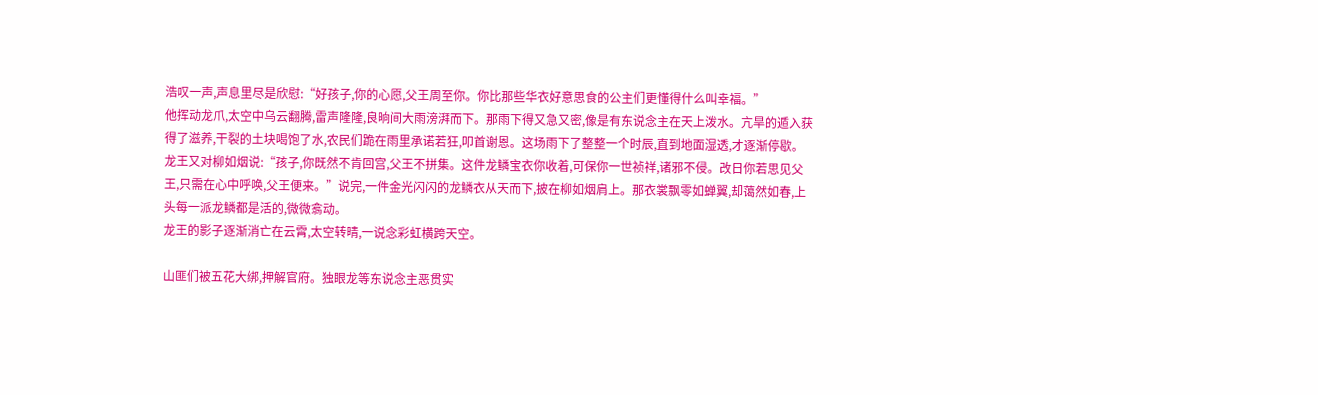浩叹一声,声息里尽是欣慰:“好孩子,你的心愿,父王周至你。你比那些华衣好意思食的公主们更懂得什么叫幸福。”
他挥动龙爪,太空中乌云翻腾,雷声隆隆,良晌间大雨滂湃而下。那雨下得又急又密,像是有东说念主在天上泼水。亢旱的遁入获得了滋养,干裂的土块喝饱了水,农民们跪在雨里承诺若狂,叩首谢恩。这场雨下了整整一个时辰,直到地面湿透,才逐渐停歇。
龙王又对柳如烟说:“孩子,你既然不肯回宫,父王不拼集。这件龙鳞宝衣你收着,可保你一世祯祥,诸邪不侵。改日你若思见父王,只需在心中呼唤,父王便来。”说完,一件金光闪闪的龙鳞衣从天而下,披在柳如烟肩上。那衣裳飘零如蝉翼,却蔼然如春,上头每一派龙鳞都是活的,微微翕动。
龙王的影子逐渐消亡在云霄,太空转晴,一说念彩虹横跨天空。

山匪们被五花大绑,押解官府。独眼龙等东说念主恶贯实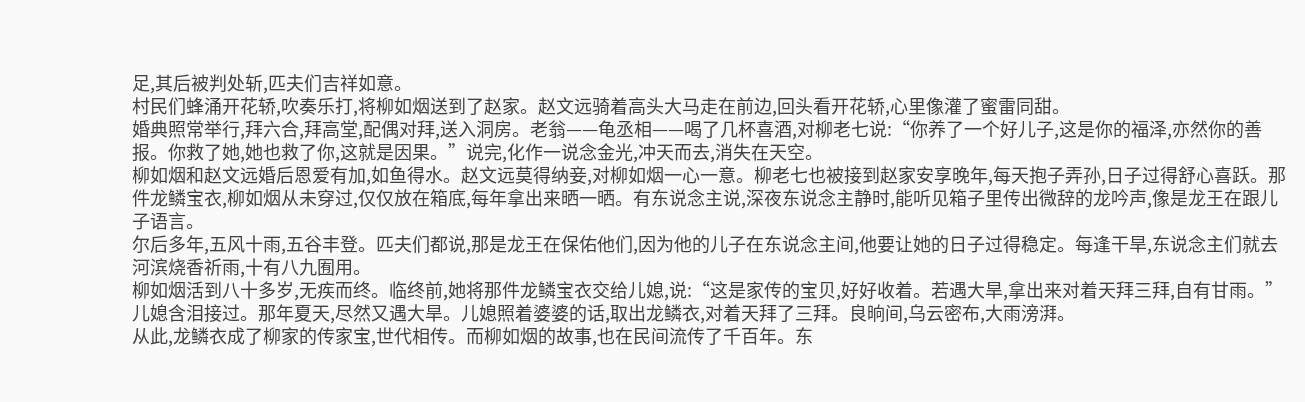足,其后被判处斩,匹夫们吉祥如意。
村民们蜂涌开花轿,吹奏乐打,将柳如烟送到了赵家。赵文远骑着高头大马走在前边,回头看开花轿,心里像灌了蜜雷同甜。
婚典照常举行,拜六合,拜高堂,配偶对拜,送入洞房。老翁——龟丞相——喝了几杯喜酒,对柳老七说:“你养了一个好儿子,这是你的福泽,亦然你的善报。你救了她,她也救了你,这就是因果。”说完,化作一说念金光,冲天而去,消失在天空。
柳如烟和赵文远婚后恩爱有加,如鱼得水。赵文远莫得纳妾,对柳如烟一心一意。柳老七也被接到赵家安享晚年,每天抱子弄孙,日子过得舒心喜跃。那件龙鳞宝衣,柳如烟从未穿过,仅仅放在箱底,每年拿出来晒一晒。有东说念主说,深夜东说念主静时,能听见箱子里传出微辞的龙吟声,像是龙王在跟儿子语言。
尔后多年,五风十雨,五谷丰登。匹夫们都说,那是龙王在保佑他们,因为他的儿子在东说念主间,他要让她的日子过得稳定。每逢干旱,东说念主们就去河滨烧香祈雨,十有八九囿用。
柳如烟活到八十多岁,无疾而终。临终前,她将那件龙鳞宝衣交给儿媳,说:“这是家传的宝贝,好好收着。若遇大旱,拿出来对着天拜三拜,自有甘雨。”
儿媳含泪接过。那年夏天,尽然又遇大旱。儿媳照着婆婆的话,取出龙鳞衣,对着天拜了三拜。良晌间,乌云密布,大雨滂湃。
从此,龙鳞衣成了柳家的传家宝,世代相传。而柳如烟的故事,也在民间流传了千百年。东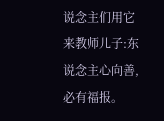说念主们用它来教师儿子:东说念主心向善,必有福报。